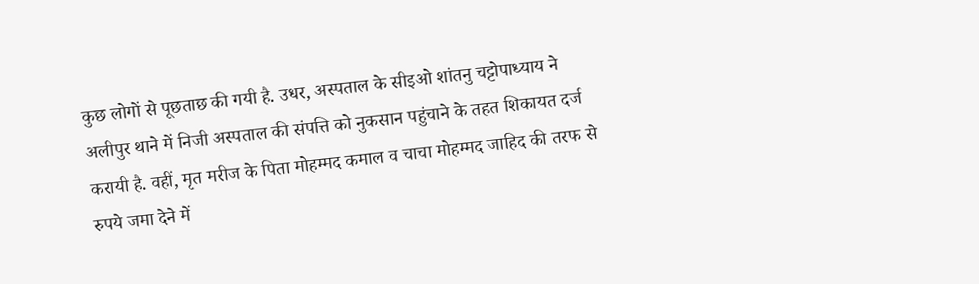कुछ लोगों से पूछताछ की गयी है. उधर, अस्पताल के सीइओ शांतनु चट्टोपाध्याय ने अलीपुर थाने में निजी अस्पताल की संपत्ति को नुकसान पहुंचाने के तहत शिकायत दर्ज करायी है. वहीं, मृत मरीज के पिता मोहम्मद कमाल व चाचा मोहम्मद जाहिद की तरफ से रुपये जमा देने में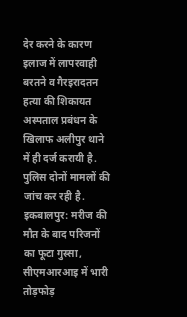देर करने के कारण इलाज में लापरवाही बरतने व गैरइरादतन हत्या की शिकायत अस्पताल प्रबंधन के खिलाफ अलीपुर थाने में ही दर्ज करायी है. पुलिस दोनों मामलों की जांच कर रही है.
इकबालपुर: मरीज की मौत के बाद परिजनों का फूटा गुस्सा, सीएमआरआइ में भारी तोड़फोड़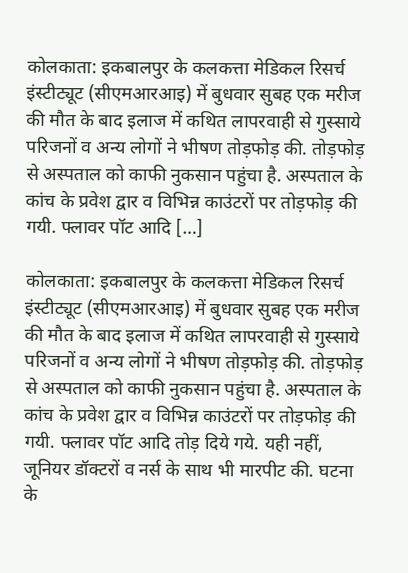कोलकाता: इकबालपुर के कलकत्ता मेडिकल रिसर्च इंस्टीट्यूट (सीएमआरआइ) में बुधवार सुबह एक मरीज की मौत के बाद इलाज में कथित लापरवाही से गुस्साये परिजनों व अन्य लोगों ने भीषण तोड़फोड़ की. तोड़फोड़ से अस्पताल को काफी नुकसान पहुंचा है. अस्पताल के कांच के प्रवेश द्वार व विभिन्न काउंटरों पर तोड़फोड़ की गयी. फ्लावर पॉट आदि […]

कोलकाता: इकबालपुर के कलकत्ता मेडिकल रिसर्च इंस्टीट्यूट (सीएमआरआइ) में बुधवार सुबह एक मरीज की मौत के बाद इलाज में कथित लापरवाही से गुस्साये परिजनों व अन्य लोगों ने भीषण तोड़फोड़ की. तोड़फोड़ से अस्पताल को काफी नुकसान पहुंचा है. अस्पताल के कांच के प्रवेश द्वार व विभिन्न काउंटरों पर तोड़फोड़ की गयी. फ्लावर पॉट आदि तोड़ दिये गये. यही नहीं, जूनियर डॉक्टरों व नर्स के साथ भी मारपीट की. घटना के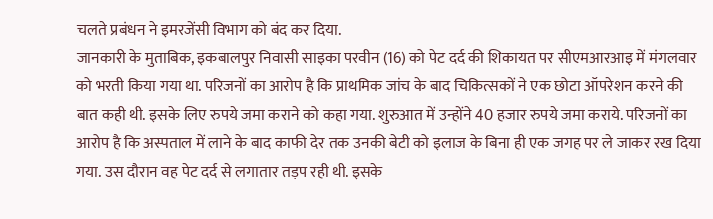चलते प्रबंधन ने इमरजेंसी विभाग को बंद कर दिया.
जानकारी के मुताबिक, इकबालपुर निवासी साइका परवीन (16) को पेट दर्द की शिकायत पर सीएमआरआइ में मंगलवार को भरती किया गया था. परिजनों का आरोप है कि प्राथमिक जांच के बाद चिकित्सकों ने एक छोटा ऑपरेशन करने की बात कही थी. इसके लिए रुपये जमा कराने को कहा गया. शुरुआत में उन्होंने 40 हजार रुपये जमा कराये. परिजनों का आरोप है कि अस्पताल में लाने के बाद काफी देर तक उनकी बेटी को इलाज के बिना ही एक जगह पर ले जाकर रख दिया गया. उस दौरान वह पेट दर्द से लगातार तड़प रही थी. इसके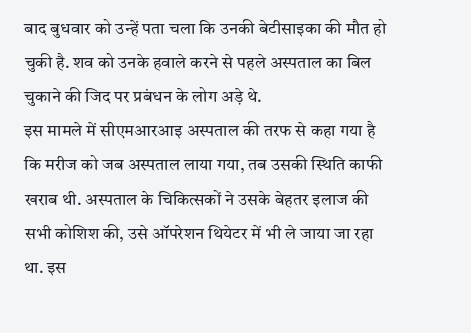बाद बुधवार को उन्हें पता चला कि उनकी बेटीसाइका की मौत हो चुकी है. शव को उनके हवाले करने से पहले अस्पताल का बिल चुकाने की जिद पर प्रबंधन के लोग अड़े थे.
इस मामले में सीएमआरआइ अस्पताल की तरफ से कहा गया है कि मरीज को जब अस्पताल लाया गया, तब उसकी स्थिति काफी खराब थी. अस्पताल के चिकित्सकों ने उसके बेहतर इलाज की सभी कोशिश की, उसे ऑपरेशन थियेटर में भी ले जाया जा रहा था. इस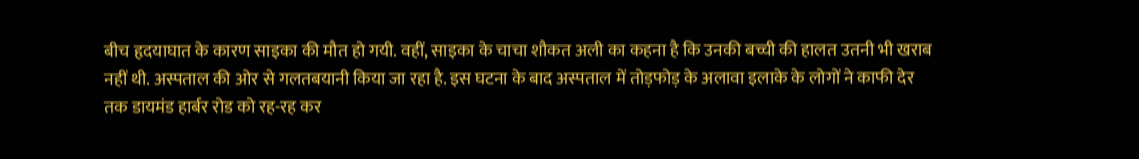बीच हृदयाघात के कारण साइका की मौत हो गयी. वहीं, साइका के चाचा शौकत अली का कहना है कि उनकी बच्ची की हालत उतनी भी खराब नहीं थी. अस्पताल की ओर से गलतबयानी किया जा रहा है. इस घटना के बाद अस्पताल में तोड़फोड़ के अलावा इलाके के लोगों ने काफी देर तक डायमंड हार्बर रोड को रह-रह कर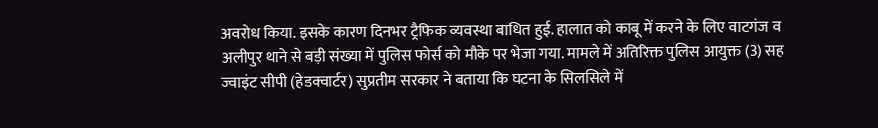अवरोध किया. इसके कारण दिनभर ट्रैफिक व्यवस्था बाधित हुई. हालात को काबू में करने के लिए वाटगंज व अलीपुर थाने से बड़ी संख्या में पुलिस फोर्स को मौके पर भेजा गया. मामले में अतिरिक्त पुलिस आयुक्त (3) सह ज्वाइंट सीपी (हेडक्वार्टर) सुप्रतीम सरकार ने बताया कि घटना के सिलसिले में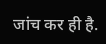जांच कर ही है.